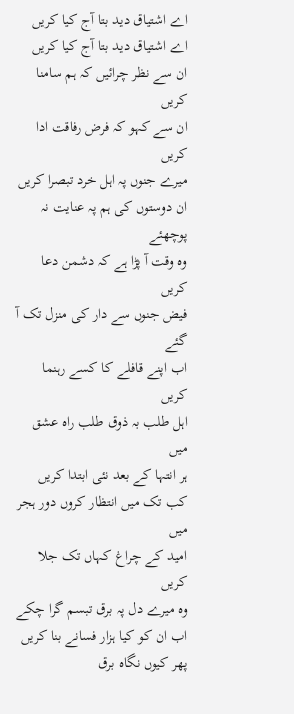اے اشتیاق دید بتا آج کیا کریں
اے اشتیاق دید بتا آج کیا کریں
ان سے نظر چرائیں کہ ہم سامنا کریں
ان سے کہو کہ فرض رفاقت ادا کریں
میرے جنوں پہ اہل خرد تبصرا کریں
ان دوستوں کی ہم پہ عنایت نہ پوچھئے
وہ وقت آ پڑا ہے کہ دشمن دعا کریں
فیض جنوں سے دار کی منزل تک آ گئے
اب اپنے قافلے کا کسے رہنما کریں
اہل طلب بہ ذوق طلب راہ عشق میں
ہر انتہا کے بعد نئی ابتدا کریں
کب تک میں انتظار کروں دور ہجر میں
امید کے چراغ کہاں تک جلا کریں
وہ میرے دل پہ برق تبسم گرا چکے
اب ان کو کیا ہزار فسانے بنا کریں
پھر کیوں نگاہ برق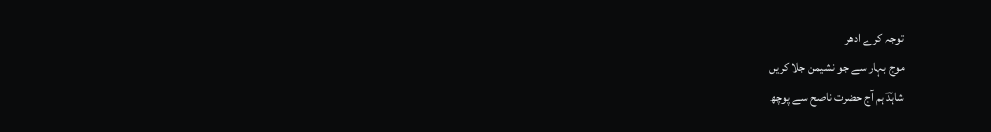توجہ کرے ادھر
موج بہار سے جو نشیمن جلا کریں
شاہدؔ ہم آج حضرت ناصح سے پوچھ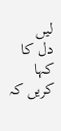لیں
دل کا کہا کریں کہ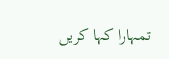تمہارا کہا کریں